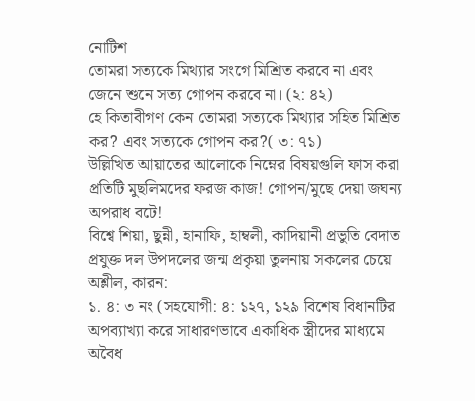নোটিশ
তোমরা সত্যকে মিথ্যার সংগে মিশ্রিত করবে না এবং জেনে শুনে সত্য গোপন করবে না। (২: ৪২)
হে কিতাবীগণ কেন তোমরা সত্যকে মিথ্যার সহিত মিশ্রিত কর? এবং সত্যকে গোপন কর?( ৩: ৭১)
উল্লিখিত আয়াতের আলোকে নিম্নের বিষয়গুলি ফাস করা প্রতিটি মুছলিমদের ফরজ কাজ! গোপন/মুছে দেয়া জঘন্য অপরাধ বটে!
বিশ্বে শিয়া, ছুন্নী, হানাফি, হাম্বলী, কাদিয়ানী প্রভুতি বেদাত প্রযুক্ত দল উপদলের জন্ম প্রকৃয়া তুলনায় সকলের চেয়ে অশ্লীল, কারন:
১. ৪: ৩ নং (সহযোগী: ৪: ১২৭, ১২৯ বিশেষ বিধানটির অপব্যাখ্যা করে সাধারণভাবে একাধিক স্ত্রীদের মাধ্যমে অবৈধ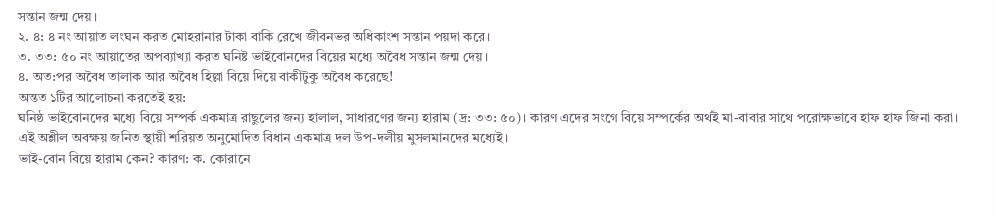সন্তান জন্ম দেয়।
২. ৪: ৪ নং আয়াত লংঘন করত মোহরানার টাকা বাকি রেখে জীবনভর অধিকাংশ সন্তান পয়দা করে।
৩. ৩৩: ৫০ নং আয়াতের অপব্যাখ্যা করত ঘনিষ্ট ভাইবোনদের বিয়ের মধ্যে অবৈধ সন্তান জন্ম দেয়।
৪. অত:পর অবৈধ তালাক আর অবৈধ হিল্লা বিয়ে দিয়ে বাকীটুকু অবৈধ করেছে!
অন্তত ১টির আলোচনা করতেই হয়:
ঘনিষ্ঠ ভাইবোনদের মধ্যে বিয়ে সম্পর্ক একমাত্র রাছুলের জন্য হালাল, সাধারণের জন্য হারাম (দ্র: ৩৩: ৫০)। কারণ এদের সংগে বিয়ে সম্পর্কের অর্থই মা-বাবার সাথে পরোক্ষভাবে হাফ হাফ জিনা করা। এই অশ্লীল অবক্ষয় জনিত স্থায়ী শরিয়ত অনুমোদিত বিধান একমাত্র দল উপ-দলীয় মুসলমানদের মধ্যেই।
ভাই-বোন বিয়ে হারাম কেন? কারণ: ক. কোরানে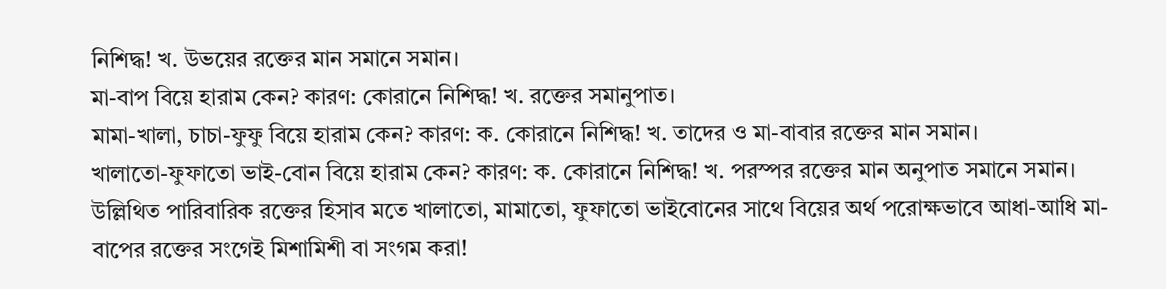নিশিদ্ধ! খ. উভয়ের রক্তের মান সমানে সমান।
মা-বাপ বিয়ে হারাম কেন? কারণ: কোরানে নিশিদ্ধ! খ. রক্তের সমানুপাত।
মামা-খালা, চাচা-ফুফু বিয়ে হারাম কেন? কারণ: ক. কোরানে নিশিদ্ধ! খ. তাদের ও মা-বাবার রক্তের মান সমান।
খালাতো-ফুফাতো ভাই-বোন বিয়ে হারাম কেন? কারণ: ক. কোরানে নিশিদ্ধ! খ. পরস্পর রক্তের মান অনুপাত সমানে সমান।
উল্লিথিত পারিবারিক রক্তের হিসাব মতে খালাতো, মামাতো, ফুফাতো ভাইবোনের সাথে বিয়ের অর্থ পরোক্ষভাবে আধা-আধি মা-বাপের রক্তের সংগেই মিশামিশী বা সংগম করা!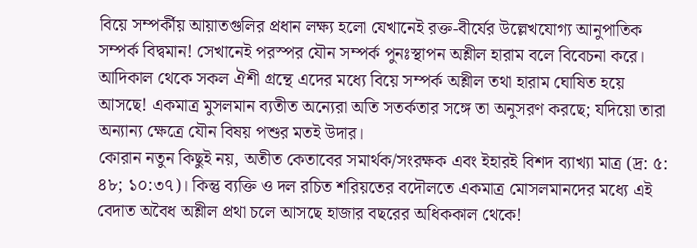বিয়ে সম্পর্কীয় আয়াতগুলির প্রধান লক্ষ্য হলো যেখানেই রক্ত-বীর্যের উল্লেখযোগ্য আনুপাতিক সম্পর্ক বিদ্বমান! সেখানেই পরস্পর যৌন সম্পর্ক পুনঃস্থাপন অশ্লীল হারাম বলে বিবেচনা করে।
আদিকাল থেকে সকল ঐশী গ্রন্থে এদের মধ্যে বিয়ে সম্পর্ক অশ্লীল তথা হারাম ঘোষিত হয়ে আসছে! একমাত্র মুসলমান ব্যতীত অন্যেরা অতি সতর্কতার সঙ্গে তা অনুসরণ করছে; যদিয়ো তারা অন্যান্য ক্ষেত্রে যৌন বিষয় পশুর মতই উদার।
কোরান নতুন কিছুই নয়, অতীত কেতাবের সমার্থক/সংরক্ষক এবং ইহারই বিশদ ব্যাখ্যা মাত্র (দ্র: ৫: ৪৮; ১০:৩৭)। কিন্তু ব্যক্তি ও দল রচিত শরিয়তের বদৌলতে একমাত্র মোসলমানদের মধ্যে এই বেদাত অবৈধ অশ্লীল প্রথা চলে আসছে হাজার বছরের অধিককাল থেকে!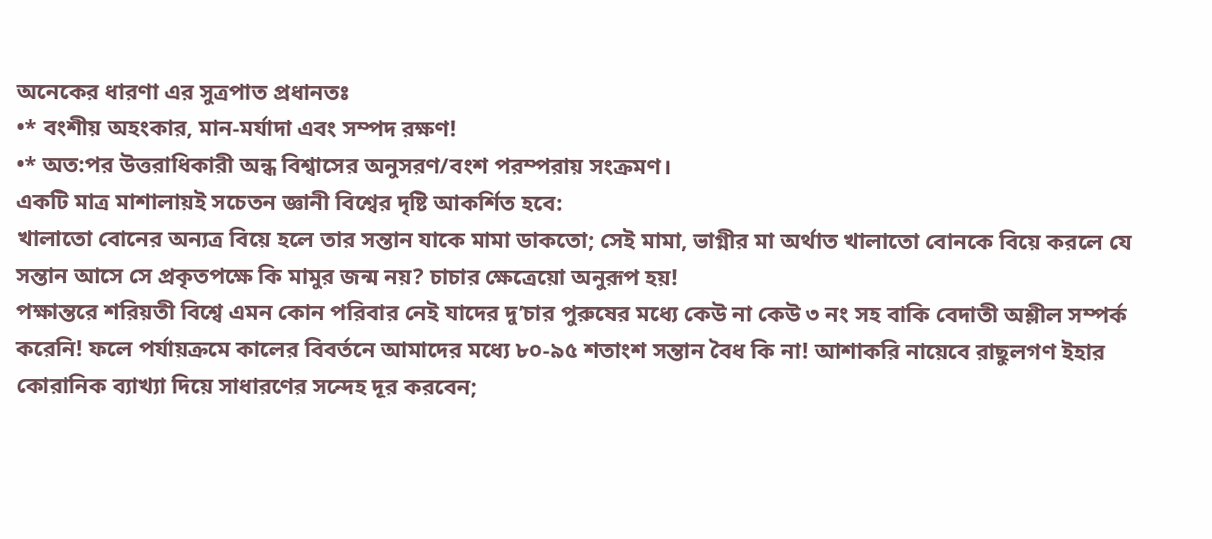অনেকের ধারণা এর সুত্রপাত প্রধানতঃ
•* বংশীয় অহংকার, মান-মর্যাদা এবং সম্পদ রক্ষণ!
•* অত:পর উত্তরাধিকারী অন্ধ বিশ্বাসের অনুসরণ/বংশ পরম্পরায় সংক্রমণ।
একটি মাত্র মাশালায়ই সচেতন জ্ঞানী বিশ্বের দৃষ্টি আকর্শিত হবে:
খালাতো বোনের অন্যত্র বিয়ে হলে তার সন্তান যাকে মামা ডাকতো; সেই মামা, ভাগ্নীর মা অর্থাত খালাতো বোনকে বিয়ে করলে যে সন্তান আসে সে প্রকৃতপক্ষে কি মামুর জন্ম নয়? চাচার ক্ষেত্রেয়ো অনুরূপ হয়!
পক্ষান্তরে শরিয়তী বিশ্বে এমন কোন পরিবার নেই যাদের দু’চার পুরুষের মধ্যে কেউ না কেউ ৩ নং সহ বাকি বেদাতী অশ্লীল সম্পর্ক করেনি! ফলে পর্যায়ক্রমে কালের বিবর্তনে আমাদের মধ্যে ৮০-৯৫ শতাংশ সন্তান বৈধ কি না! আশাকরি নায়েবে রাছুলগণ ইহার কোরানিক ব্যাখ্যা দিয়ে সাধারণের সন্দেহ দূর করবেন;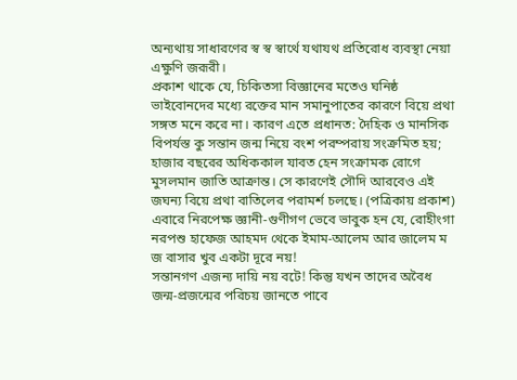অন্যথায় সাধারণের স্ব স্ব স্বার্থে যথাযথ প্রতিরোধ ব্যবস্থা নেয়া এক্ষুণি জরূরী।
প্রকাশ থাকে যে, চিকিতসা বিজ্ঞানের মতেও ঘনিষ্ঠ ভাইবোনদের মধ্যে রক্তের মান সমানুপাতের কারণে বিয়ে প্রথা সঙ্গত মনে করে না। কারণ এতে প্রধানত: দৈহিক ও মানসিক বিপর্যস্ত কু সন্তান জন্ম নিয়ে বংশ পরম্পরায় সংক্রমিত হয়; হাজার বছরের অধিককাল যাবত হেন সংক্রামক রোগে মুসলমান জাতি আক্রান্ত। সে কারণেই সৌদি আরবেও এই জঘন্য বিয়ে প্রথা বাতিলের পরামর্শ চলছে। (পত্রিকায় প্রকাশ)
এবারে নিরপেক্ষ জ্ঞানী-গুণীগণ ভেবে ভাবুক হন যে, রোহীংগা নরপশু হাফেজ আহমদ থেকে ইমাম-আলেম আর জালেম ম জ বাসার খুব একটা দূরে নয়!
সন্তানগণ এজন্য দায়ি নয় বটে! কিন্তু যখন তাদের অবৈধ জন্ম-প্রজন্মের পরিচয় জানতে পাবে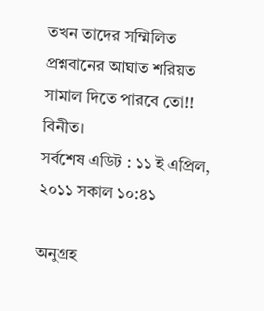তখন তাদের সম্মিলিত প্রশ্নবানের আঘাত শরিয়ত সামাল দিতে পারবে তো!!
বিনীত।
সর্বশেষ এডিট : ১১ ই এপ্রিল, ২০১১ সকাল ১০:৪১

অনুগ্রহ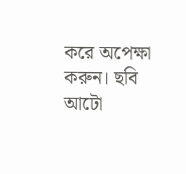করে অপেক্ষা করুন। ছবি আটো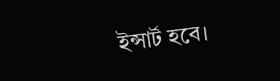ইন্সার্ট হবে।